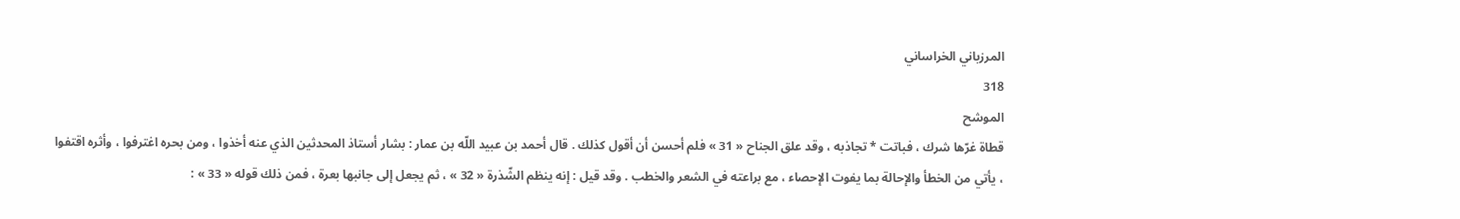المرزباني الخراساني
318
الموشح
قطاة غرّها شرك ، فباتت * تجاذبه ، وقد علق الجناح « 31 » فلم أحسن أن أقول كذلك . قال أحمد بن عبيد اللّه بن عمار : بشار أستاذ المحدثين الذي عنه أخذوا ، ومن بحره اغترفوا ، وأثره اقتفوا ، يأتي من الخطأ والإحالة بما يفوت الإحصاء ، مع براعته في الشعر والخطب . وقد قيل : إنه ينظم الشّذرة « 32 » ، ثم يجعل إلى جانبها بعرة ، فمن ذلك قوله « 33 » :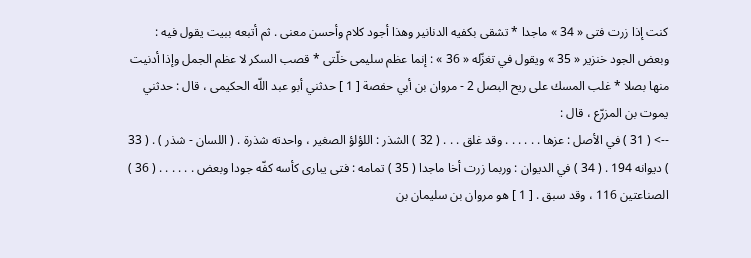كنت إذا زرت فتى « 34 » ماجدا * تشقى بكفيه الدنانير وهذا أجود كلام وأحسن معنى . ثم أتبعه ببيت يقول فيه : وبعض الجود خنزير « 35 » ويقول في تغزّله « 36 » : إنما عظم سليمى خلّتى * قصب السكر لا عظم الجمل وإذا أدنيت منها بصلا * غلب المسك على ريح البصل 2 - مروان بن أبي حفصة [ 1 ] حدثني أبو عبد اللّه الحكيمى ، قال : حدثني يموت بن المزرّع ، قال :
--> ( 31 ) في الأصل : عزها . . . . . . وقد غلق . . . ( 32 ) الشذر : اللؤلؤ الصغير ، واحدته شذرة . ( اللسان - شذر ) . ( 33 ) ديوانه 194 . ( 34 ) في الديوان : وربما زرت أخا ماجدا ( 35 ) تمامه : فتى يبارى كأسه كفّه جودا وبعض . . . . . . ( 36 ) الصناعتين 116 ، وقد سبق . [ 1 ] هو مروان بن سليمان بن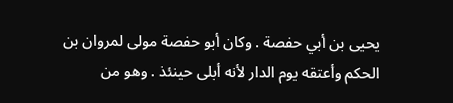يحيى بن أبي حفصة . وكان أبو حفصة مولى لمروان بن الحكم وأعتقه يوم الدار لأنه أبلى حينئذ . وهو من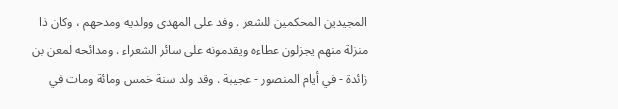المجيدين المحكمين للشعر . وفد على المهدى وولديه ومدحهم ، وكان ذا منزلة منهم يجزلون عطاءه ويقدمونه على سائر الشعراء . ومدائحه لمعن بن زائدة - في أيام المنصور - عجيبة . وقد ولد سنة خمس ومائة ومات في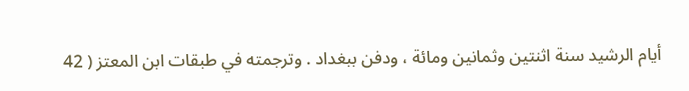أيام الرشيد سنة اثنتين وثمانين ومائة ، ودفن ببغداد . وترجمته في طبقات ابن المعتز ( 42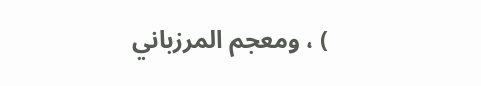) ، ومعجم المرزباني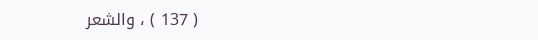( 137 ) ، والشعر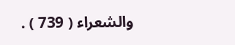والشعراء ( 739 ) .